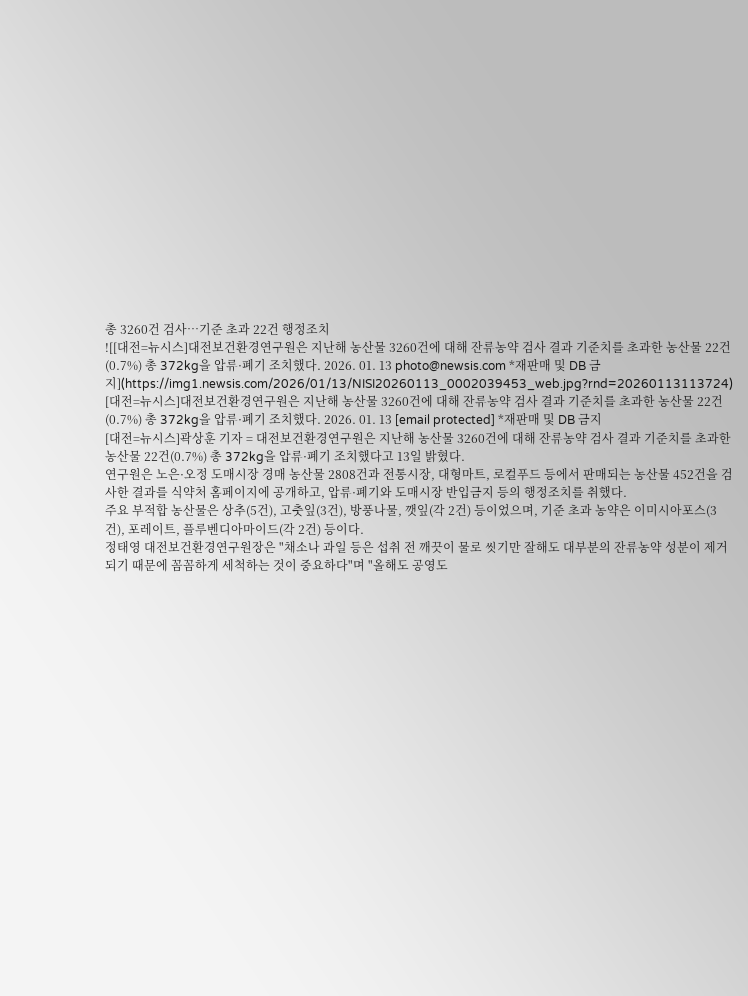총 3260건 검사…기준 초과 22건 행정조치
![[대전=뉴시스]대전보건환경연구원은 지난해 농산물 3260건에 대해 잔류농약 검사 결과 기준치를 초과한 농산물 22건(0.7%) 총 372kg을 압류·폐기 조치했다. 2026. 01. 13 photo@newsis.com *재판매 및 DB 금지](https://img1.newsis.com/2026/01/13/NISI20260113_0002039453_web.jpg?rnd=20260113113724)
[대전=뉴시스]대전보건환경연구원은 지난해 농산물 3260건에 대해 잔류농약 검사 결과 기준치를 초과한 농산물 22건(0.7%) 총 372kg을 압류·폐기 조치했다. 2026. 01. 13 [email protected] *재판매 및 DB 금지
[대전=뉴시스]곽상훈 기자 = 대전보건환경연구원은 지난해 농산물 3260건에 대해 잔류농약 검사 결과 기준치를 초과한 농산물 22건(0.7%) 총 372kg을 압류·폐기 조치했다고 13일 밝혔다.
연구원은 노은·오정 도매시장 경매 농산물 2808건과 전통시장, 대형마트, 로컬푸드 등에서 판매되는 농산물 452건을 검사한 결과를 식약처 홈페이지에 공개하고, 압류·폐기와 도매시장 반입금지 등의 행정조치를 취했다.
주요 부적합 농산물은 상추(5건), 고춧잎(3건), 방풍나물, 깻잎(각 2건) 등이었으며, 기준 초과 농약은 이미시아포스(3건), 포레이트, 플루벤디아마이드(각 2건) 등이다.
정태영 대전보건환경연구원장은 "채소나 과일 등은 섭취 전 깨끗이 물로 씻기만 잘해도 대부분의 잔류농약 성분이 제거되기 때문에 꼼꼼하게 세척하는 것이 중요하다"며 "올해도 공영도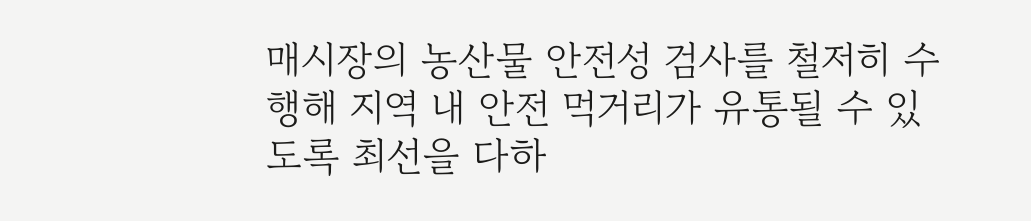매시장의 농산물 안전성 검사를 철저히 수행해 지역 내 안전 먹거리가 유통될 수 있도록 최선을 다하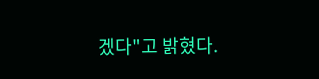겠다"고 밝혔다.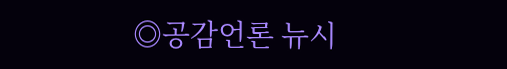◎공감언론 뉴시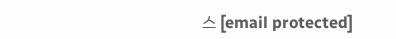스 [email protected]